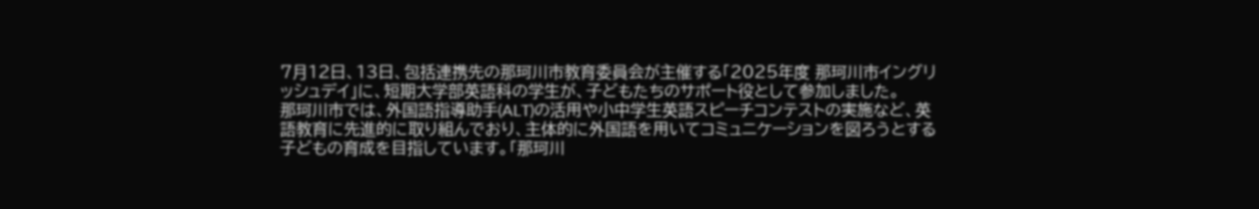7月12日、13日、包括連携先の那珂川市教育委員会が主催する「2025年度 那珂川市イングリッシュデイ」に、短期大学部英語科の学生が、子どもたちのサポート役として参加しました。
那珂川市では、外国語指導助手(ALT)の活用や小中学生英語スピーチコンテストの実施など、英語教育に先進的に取り組んでおり、主体的に外国語を用いてコミュニケーションを図ろうとする子どもの育成を目指しています。「那珂川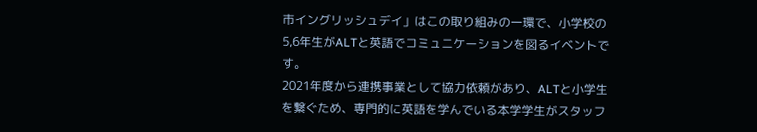市イングリッシュデイ」はこの取り組みの一環で、小学校の5,6年生がALTと英語でコミュニケーションを図るイベントです。
2021年度から連携事業として協力依頼があり、ALTと小学生を繋ぐため、専門的に英語を学んでいる本学学生がスタッフ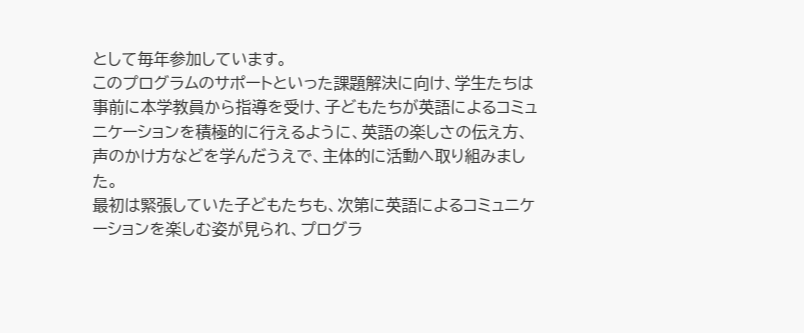として毎年参加しています。
このプログラムのサポートといった課題解決に向け、学生たちは事前に本学教員から指導を受け、子どもたちが英語によるコミュニケーションを積極的に行えるように、英語の楽しさの伝え方、声のかけ方などを学んだうえで、主体的に活動へ取り組みました。
最初は緊張していた子どもたちも、次第に英語によるコミュニケーションを楽しむ姿が見られ、プログラ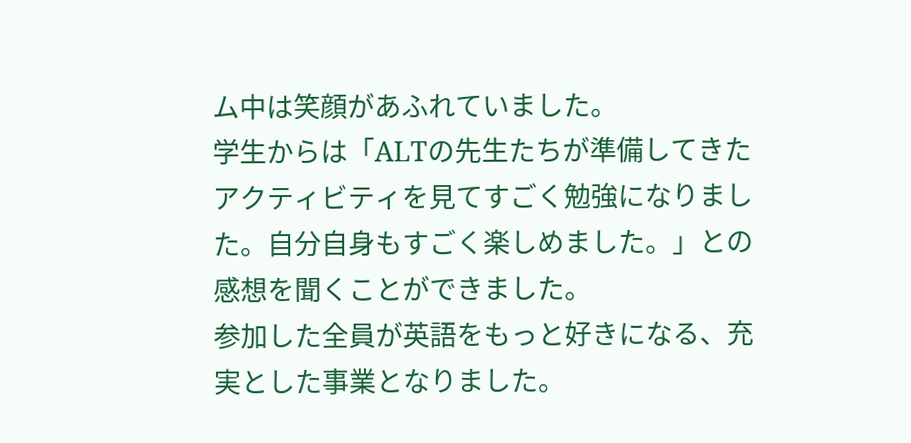ム中は笑顔があふれていました。
学生からは「ALTの先生たちが準備してきたアクティビティを見てすごく勉強になりました。自分自身もすごく楽しめました。」との感想を聞くことができました。
参加した全員が英語をもっと好きになる、充実とした事業となりました。